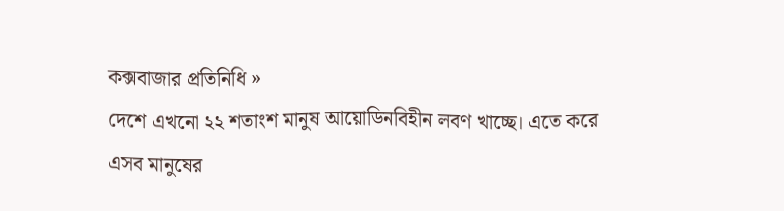কক্সবাজার প্রতিনিধি »
দেশে এখনো ২২ শতাংশ মানুষ আয়োডিনবিহীন লবণ খাচ্ছে। এতে করে এসব মানুষের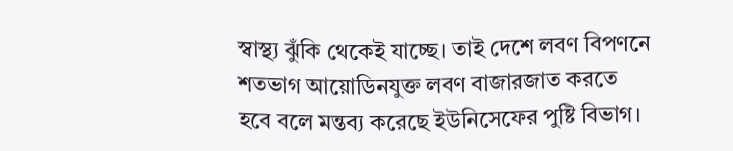স্বাস্থ্য ঝুঁকি থেকেই যাচ্ছে। তাই দেশে লবণ বিপণনে শতভাগ আয়োডিনযুক্ত লবণ বাজারজাত করতে হবে বলে মন্তব্য করেছে ইউনিসেফের পুষ্টি বিভাগ।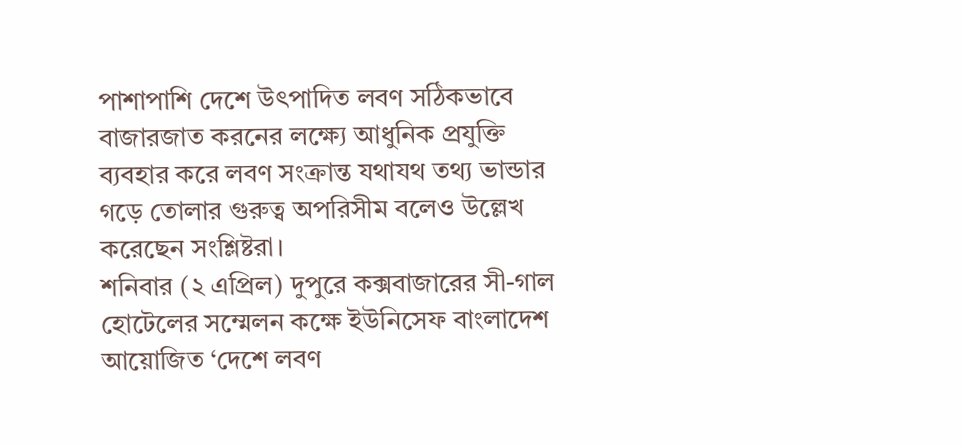পাশাপাশি দেশে উৎপাদিত লবণ সঠিকভাবে বাজারজাত করনের লক্ষ্যে আধুনিক প্রযুক্তি ব্যবহার করে লবণ সংক্রান্ত যথাযথ তথ্য ভান্ডার গড়ে তোলার গুরুত্ব অপরিসীম বলেও উল্লেখ করেছেন সংশ্লিষ্টরা।
শনিবার (২ এপ্রিল) দুপুরে কক্সবাজারের সী-গাল হোটেলের সম্মেলন কক্ষে ইউনিসেফ বাংলাদেশ আয়োজিত ‘দেশে লবণ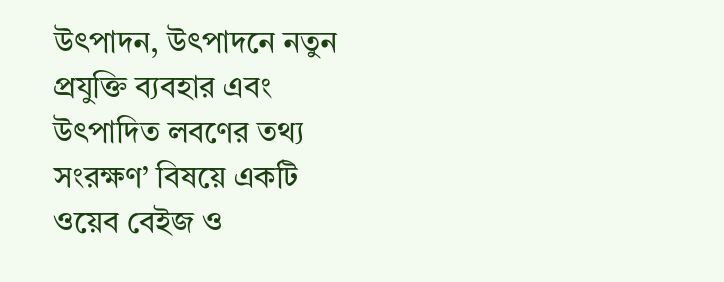উৎপাদন, উৎপাদনে নতুন প্রযুক্তি ব্যবহার এবং উৎপাদিত লবণের তথ্য সংরক্ষণ’ বিষয়ে একটি ওয়েব বেইজ ও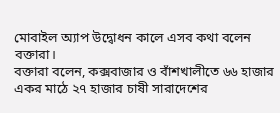মোবাইল অ্যাপ উদ্বোধন কালে এসব কথা বলেন বক্তারা।
বক্তারা বলেন, কক্সবাজার ও বাঁশখালীতে ৬৬ হাজার একর মাঠে ২৭ হাজার চাষী সারাদেশের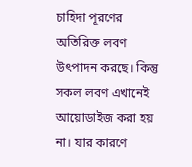চাহিদা পূরণের অতিরিক্ত লবণ উৎপাদন করছে। কিন্তু সকল লবণ এখানেই আয়োডাইজ করা হয় না। যার কারণে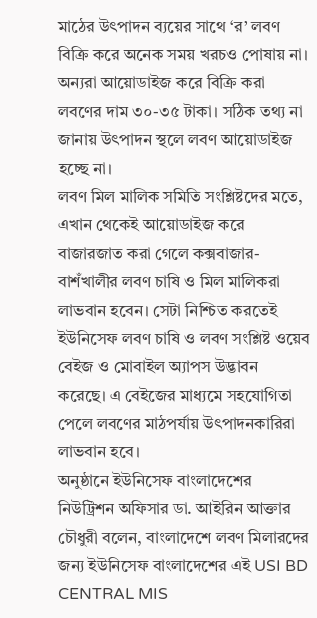মাঠের উৎপাদন ব্যয়ের সাথে ‘র’ লবণ বিক্রি করে অনেক সময় খরচও পোষায় না। অন্যরা আয়োডাইজ করে বিক্রি করা লবণের দাম ৩০-৩৫ টাকা। সঠিক তথ্য না জানায় উৎপাদন স্থলে লবণ আয়োডাইজ হচ্ছে না।
লবণ মিল মালিক সমিতি সংশ্লিষ্টদের মতে, এখান থেকেই আয়োডাইজ করে বাজারজাত করা গেলে কক্সবাজার-বাশঁখালীর লবণ চাষি ও মিল মালিকরা লাভবান হবেন। সেটা নিশ্চিত করতেই ইউনিসেফ লবণ চাষি ও লবণ সংশ্লিষ্ট ওয়েব বেইজ ও মোবাইল অ্যাপস উদ্ভাবন করেছে। এ বেইজের মাধ্যমে সহযোগিতা পেলে লবণের মাঠপর্যায় উৎপাদনকারিরা লাভবান হবে।
অনুষ্ঠানে ইউনিসেফ বাংলাদেশের নিউট্রিশন অফিসার ডা. আইরিন আক্তার চৌধুরী বলেন, বাংলাদেশে লবণ মিলারদের জন্য ইউনিসেফ বাংলাদেশের এই USI BD CENTRAL MIS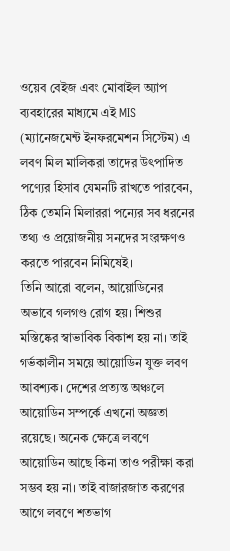ওয়েব বেইজ এবং মোবাইল অ্যাপ ব্যবহারের মাধ্যমে এই MIS (ম্যানেজমেন্ট ইনফরমেশন সিস্টেম) এ লবণ মিল মালিকরা তাদের উৎপাদিত পণ্যের হিসাব যেমনটি রাখতে পারবেন, ঠিক তেমনি মিলাররা পন্যের সব ধরনের তথ্য ও প্রয়োজনীয় সনদের সংরক্ষণও করতে পারবেন নিমিষেই।
তিনি আরো বলেন, আয়োডিনের অভাবে গলগণ্ড রোগ হয়। শিশুর মস্তিষ্কের স্বাভাবিক বিকাশ হয় না। তাই গর্ভকালীন সময়ে আয়োডিন যুক্ত লবণ আবশ্যক। দেশের প্রত্যন্ত অঞ্চলে আয়োডিন সম্পর্কে এখনো অজ্ঞতা রয়েছে। অনেক ক্ষেত্রে লবণে আয়োডিন আছে কিনা তাও পরীক্ষা করা সম্ভব হয় না। তাই বাজারজাত করণের আগে লবণে শতভাগ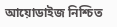আয়োডাইজ নিশ্চিত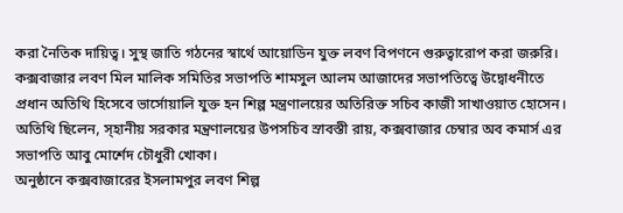করা নৈতিক দায়িত্ব। সুস্থ জাতি গঠনের স্বার্থে আয়োডিন যুক্ত লবণ বিপণনে গুরুত্বারোপ করা জরুরি।
কক্সবাজার লবণ মিল মালিক সমিতির সভাপতি শামসুল আলম আজাদের সভাপতিত্বে উদ্বোধনীতে প্রধান অতিথি হিসেবে ভার্সোয়ালি যুক্ত হন শিল্প মন্ত্রণালয়ের অতিরিক্ত সচিব কাজী সাখাওয়াত হোসেন। অতিথি ছিলেন, স্হানীয় সরকার মন্ত্রণালয়ের উপসচিব স্রাবস্তী রায়, কক্সবাজার চেম্বার অব কমার্স এর সভাপতি আবু মোর্শেদ চৌধুরী খোকা।
অনুষ্ঠানে কক্সবাজারের ইসলামপুর লবণ শিল্প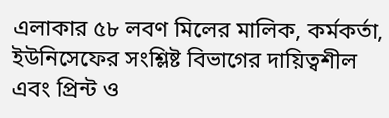এলাকার ৫৮ লবণ মিলের মালিক, কর্মকর্তা, ইউনিসেফের সংশ্লিষ্ট বিভাগের দায়িত্বশীল এবং প্রিন্ট ও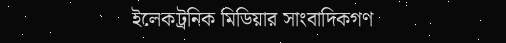ইলেকট্রনিক মিডিয়ার সাংবাদিকগণ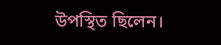উপস্থিত ছিলেন।